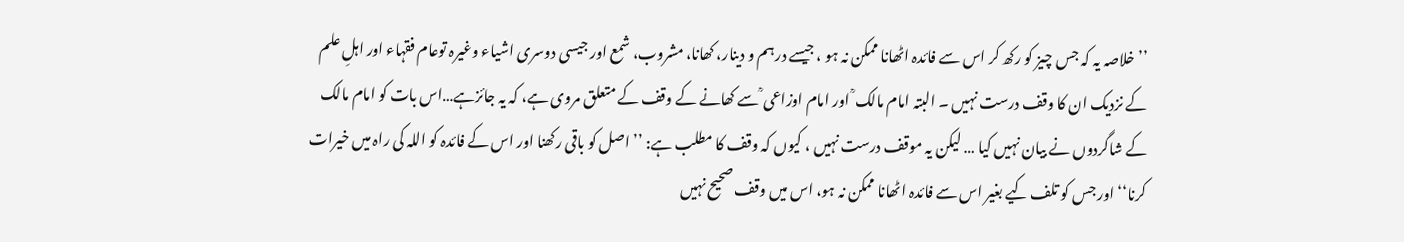’’خلاصہ یہ کہ جس چیز کو رکھ کر اس سے فائدہ اٹھانا ممکن نہ ہو ، جیسے درہم و دینار، کھانا، مشروب، شمع اور جیسی دوسری اشیاء وغیرہ توعام فقہاء اور اہلِ علم کے نزدیک ان کا وقف درست نہیں ۔ البتہ امام مالک ؒ اور امام اوزاعی ؒ سے کھانے کے وقف کے متعلق مروی ہے، کہ یہ جائزہے…اس بات کو امام مالک کے شاگردوں نے بیان نہیں کیا … لیکن یہ موقف درست نہیں ، کیوں کہ وقف کا مطلب ہے: ’’اصل کو باقی رکھنا اور اس کے فائدہ کو اللہ کی راہ میں خیرات کرنا‘‘ اور جس کو تلف کیے بغیر اس سے فائدہ اٹھانا ممکن نہ ہو، اس میں وقف صحیح نہیں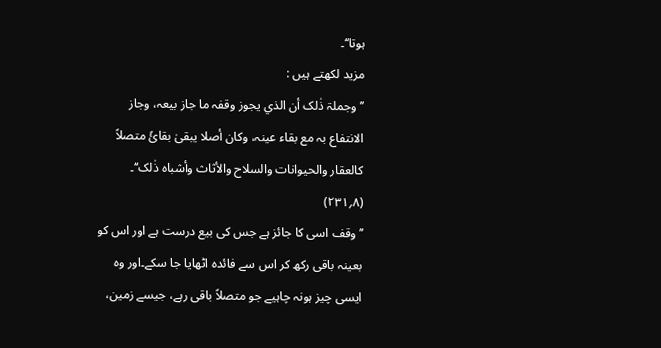ہوتا‘‘۔
مزید لکھتے ہیں :
’’وجملۃ ذٰلک أن الذي یجوز وقفہ ما جاز بیعہ، وجاز الانتفاع بہ مع بقاء عینہ، وکان أصلا یبقیٰ بقائً متصلاً کالعقار والحیوانات والسلاح والأثاث وأشباہ ذٰلک‘‘۔ (۸؍۲۳۱)
’’وقف اسی کا جائز ہے جس کی بیع درست ہے اور اس کو بعینہ باقی رکھ کر اس سے فائدہ اٹھایا جا سکے۔اور وہ ایسی چیز ہونہ چاہیے جو متصلاً باقی رہے، جیسے زمین،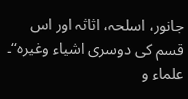جانور، اسلحہ، اثاثہ اور اس قسم کی دوسری اشیاء وغیرہ‘‘۔
علماء و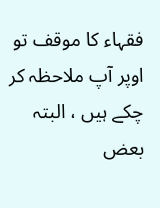فقہاء کا موقف تو اوپر آپ ملاحظہ کر چکے ہیں ، البتہ بعض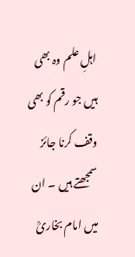اہلِ علم وہ بھی ہیں جو رقم کو بھی وقف کرنا جائز سمجھتے ہیں ۔ ان میں امام بخاریؒ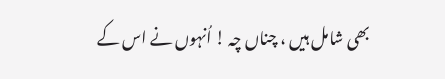بھی شامل ہیں ، چناں چہ ! اُنہوں نے اس کے